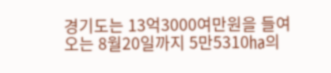경기도는 13억3000여만원을 들여 오는 8월20일까지 5만5310㏊의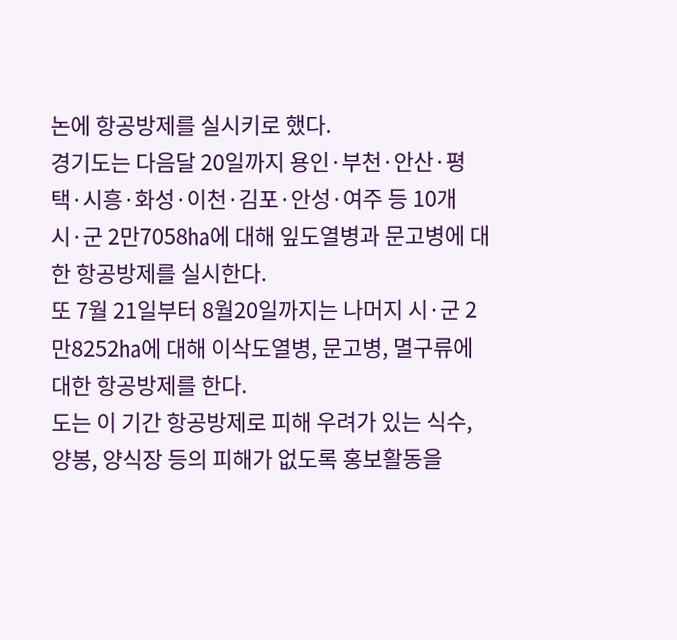논에 항공방제를 실시키로 했다.
경기도는 다음달 20일까지 용인·부천·안산·평택·시흥·화성·이천·김포·안성·여주 등 10개 시·군 2만7058㏊에 대해 잎도열병과 문고병에 대한 항공방제를 실시한다.
또 7월 21일부터 8월20일까지는 나머지 시·군 2만8252㏊에 대해 이삭도열병, 문고병, 멸구류에 대한 항공방제를 한다.
도는 이 기간 항공방제로 피해 우려가 있는 식수, 양봉, 양식장 등의 피해가 없도록 홍보활동을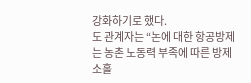강화하기로 했다.
도 관계자는 “논에 대한 항공방제는 농촌 노동력 부족에 따른 방제 소홀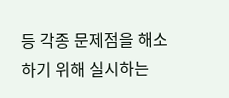등 각종 문제점을 해소하기 위해 실시하는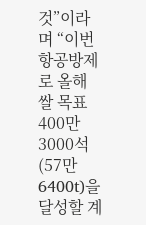것”이라며 “이번 항공방제로 올해 쌀 목표 400만3000석(57만6400t)을 달성할 계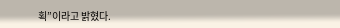획”이라고 밝혔다.